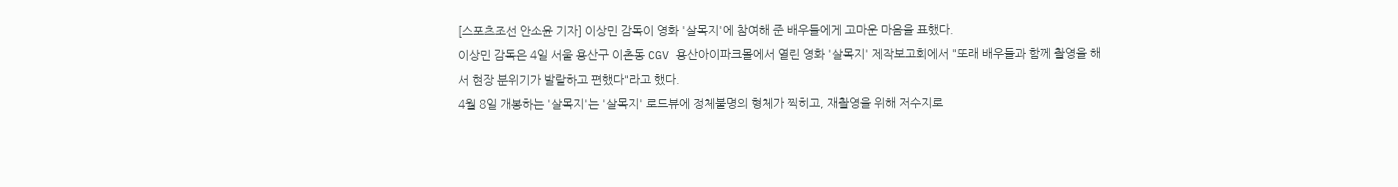[스포츠조선 안소윤 기자] 이상민 감독이 영화 '살목지'에 참여해 준 배우들에게 고마운 마음을 표했다.
이상민 감독은 4일 서울 용산구 이촌동 CGV 용산아이파크몰에서 열린 영화 '살목지' 제작보고회에서 "또래 배우들과 함께 촬영을 해서 현장 분위기가 발랄하고 편했다"라고 했다.
4월 8일 개봉하는 '살목지'는 '살목지' 로드뷰에 정체불명의 형체가 찍히고, 재촬영을 위해 저수지로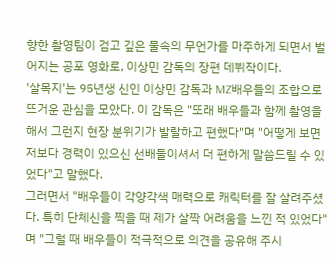향한 촬영팀이 검고 깊은 물속의 무언가를 마주하게 되면서 벌어지는 공포 영화로, 이상민 감독의 장편 데뷔작이다.
'살목지'는 95년생 신인 이상민 감독과 MZ배우들의 조합으로 뜨거운 관심을 모았다. 이 감독은 "또래 배우들과 함께 촬영을 해서 그런지 현장 분위기가 발랄하고 편했다"며 "어떻게 보면 저보다 경력이 있으신 선배들이셔서 더 편하게 말씀드릴 수 있었다"고 말했다.
그러면서 "배우들이 각양각색 매력으로 캐릭터를 잘 살려주셨다. 특히 단체신을 찍을 때 제가 살짝 어려움을 느낀 적 있었다"며 "그럴 때 배우들이 적극적으로 의견을 공유해 주시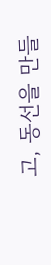고, 동선을 만들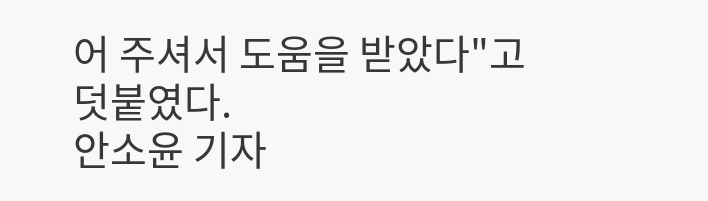어 주셔서 도움을 받았다"고 덧붙였다.
안소윤 기자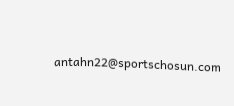antahn22@sportschosun.com